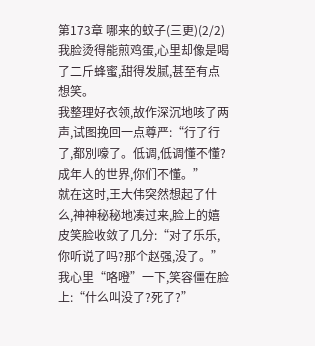第173章 哪来的蚊子(三更)(2/2)
我脸烫得能煎鸡蛋,心里却像是喝了二斤蜂蜜,甜得发腻,甚至有点想笑。
我整理好衣领,故作深沉地咳了两声,试图挽回一点尊严:“行了行了,都別嚎了。低调,低调懂不懂?成年人的世界,你们不懂。”
就在这时,王大伟突然想起了什么,神神秘秘地凑过来,脸上的嬉皮笑脸收敛了几分:“对了乐乐,你听说了吗?那个赵强,没了。”
我心里“咯噔”一下,笑容僵在脸上:“什么叫没了?死了?”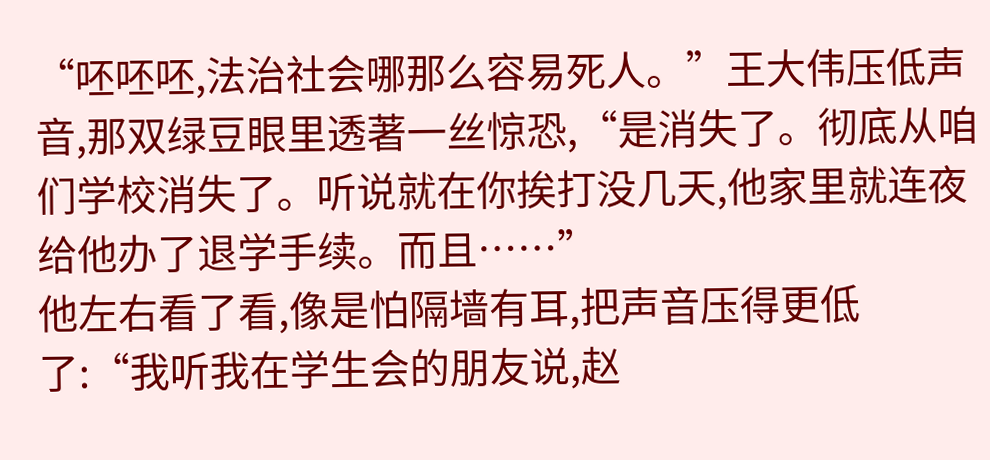“呸呸呸,法治社会哪那么容易死人。”王大伟压低声音,那双绿豆眼里透著一丝惊恐,“是消失了。彻底从咱们学校消失了。听说就在你挨打没几天,他家里就连夜给他办了退学手续。而且……”
他左右看了看,像是怕隔墙有耳,把声音压得更低了:“我听我在学生会的朋友说,赵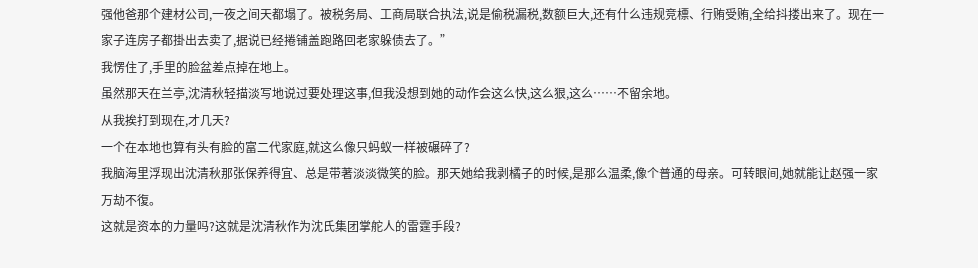强他爸那个建材公司,一夜之间天都塌了。被税务局、工商局联合执法,说是偷税漏税,数额巨大,还有什么违规竞標、行贿受贿,全给抖搂出来了。现在一家子连房子都掛出去卖了,据说已经捲铺盖跑路回老家躲债去了。”
我愣住了,手里的脸盆差点掉在地上。
虽然那天在兰亭,沈清秋轻描淡写地说过要处理这事,但我没想到她的动作会这么快,这么狠,这么……不留余地。
从我挨打到现在,才几天?
一个在本地也算有头有脸的富二代家庭,就这么像只蚂蚁一样被碾碎了?
我脑海里浮现出沈清秋那张保养得宜、总是带著淡淡微笑的脸。那天她给我剥橘子的时候,是那么温柔,像个普通的母亲。可转眼间,她就能让赵强一家万劫不復。
这就是资本的力量吗?这就是沈清秋作为沈氏集团掌舵人的雷霆手段?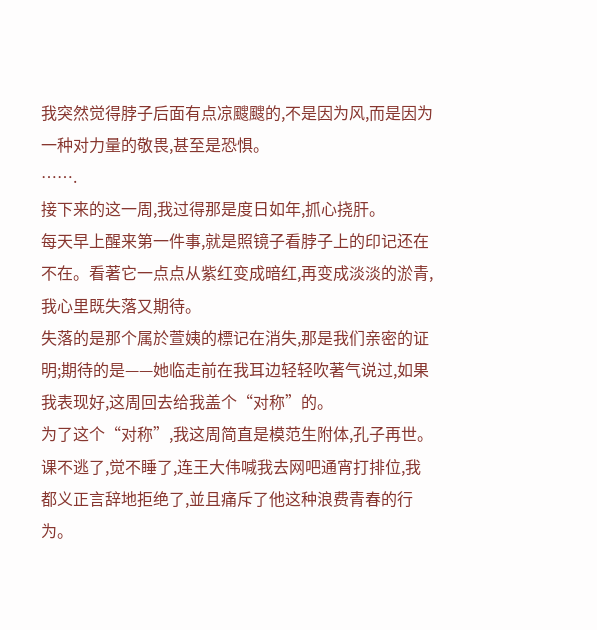我突然觉得脖子后面有点凉颼颼的,不是因为风,而是因为一种对力量的敬畏,甚至是恐惧。
…….
接下来的这一周,我过得那是度日如年,抓心挠肝。
每天早上醒来第一件事,就是照镜子看脖子上的印记还在不在。看著它一点点从紫红变成暗红,再变成淡淡的淤青,我心里既失落又期待。
失落的是那个属於萱姨的標记在消失,那是我们亲密的证明;期待的是——她临走前在我耳边轻轻吹著气说过,如果我表现好,这周回去给我盖个“对称”的。
为了这个“对称”,我这周简直是模范生附体,孔子再世。
课不逃了,觉不睡了,连王大伟喊我去网吧通宵打排位,我都义正言辞地拒绝了,並且痛斥了他这种浪费青春的行为。